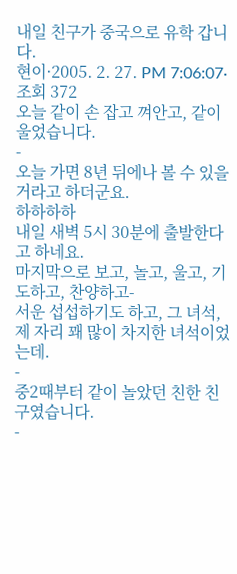내일 친구가 중국으로 유학 갑니다.
현이·2005. 2. 27. PM 7:06:07·조회 372
오늘 같이 손 잡고 껴안고, 같이 울었습니다.
-
오늘 가면 8년 뒤에나 볼 수 있을거라고 하더군요.
하하하하
내일 새벽 5시 30분에 출발한다고 하네요.
마지막으로 보고, 놀고, 울고, 기도하고, 찬양하고-
서운 섭섭하기도 하고, 그 녀석, 제 자리 꽤 많이 차지한 녀석이었는데.
-
중2때부터 같이 놀았던 친한 친구였습니다.
-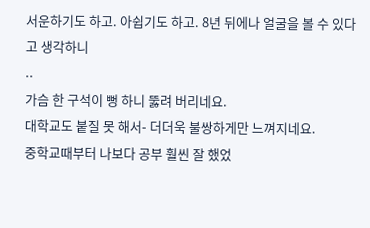서운하기도 하고. 아쉽기도 하고. 8년 뒤에나 얼굴을 볼 수 있다고 생각하니
..
가슴 한 구석이 뻥 하니 뚫려 버리네요.
대학교도 붙질 못 해서- 더더욱 불쌍하게만 느껴지네요.
중학교때부터 나보다 공부 훨씬 잘 했었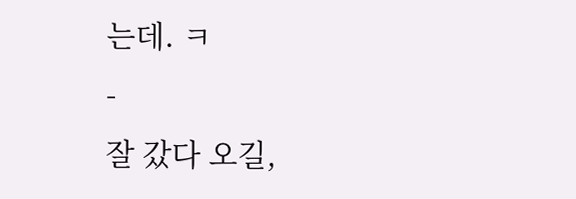는데. ㅋ
-
잘 갔다 오길,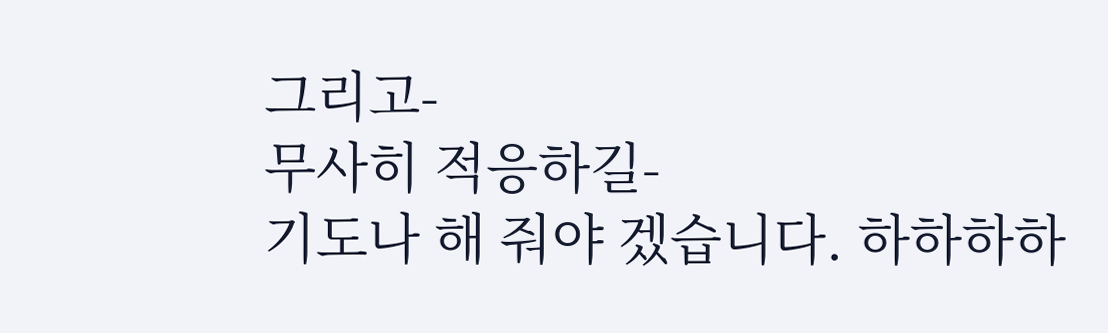그리고-
무사히 적응하길-
기도나 해 줘야 겠습니다. 하하하하